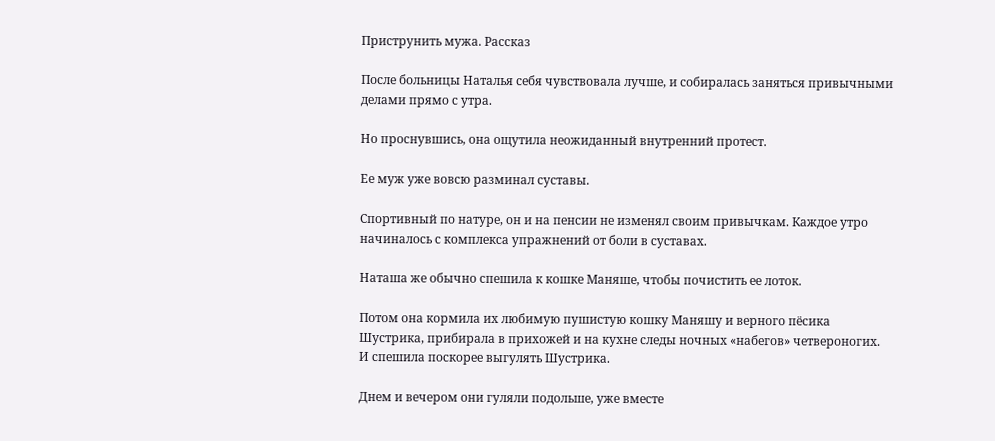Приструнить мужа. Рассказ

После больницы Наталья себя чувствовала лучше, и собиралась заняться привычными делами прямо с утра.

Но проснувшись, она ощутила неожиданный внутренний протест.

Ее муж уже вовсю разминал суставы.

Спортивный по натуре, он и на пенсии не изменял своим привычкам. Каждое утро начиналось с комплекса упражнений от боли в суставах.

Наташа же обычно спешила к кошке Маняше, чтобы почистить ее лоток.

Потом она кормила их любимую пушистую кошку Маняшу и верного пёсика Шустрика, прибирала в прихожей и на кухне следы ночных «набегов» четвероногих. И спешила поскорее выгулять Шустрика.

Днем и вечером они гуляли подольше, уже вместе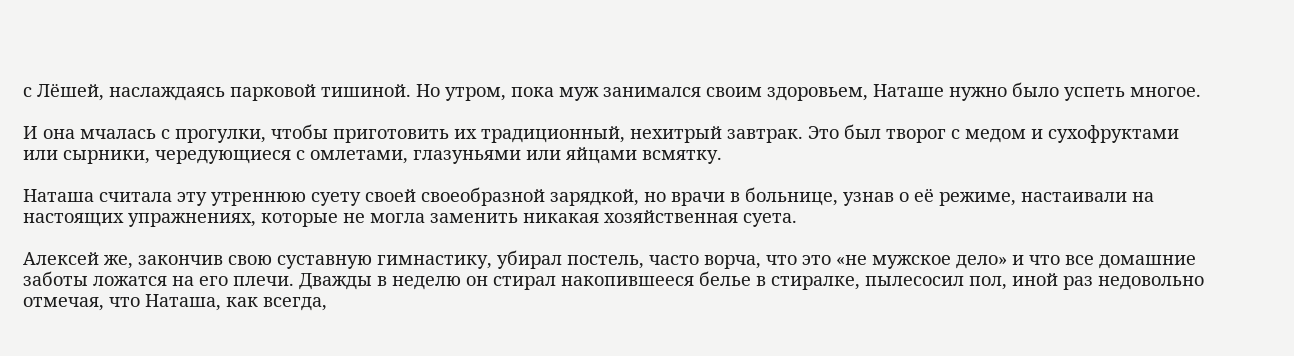с Лёшей, наслаждаясь парковой тишиной. Но утром, пока муж занимался своим здоровьем, Наташе нужно было успеть многое.

И она мчалась с прогулки, чтобы приготовить их традиционный, нехитрый завтрак. Это был творог с медом и сухофруктами или сырники, чередующиеся с омлетами, глазуньями или яйцами всмятку.

Наташа считала эту утреннюю суету своей своеобразной зарядкой, но врачи в больнице, узнав о её режиме, настаивали на настоящих упражнениях, которые не могла заменить никакая хозяйственная суета.

Алексей же, закончив свою суставную гимнастику, убирал постель, часто ворча, что это «не мужское дело» и что все домашние заботы ложатся на его плечи. Дважды в неделю он стирал накопившееся белье в стиралке, пылесосил пол, иной раз недовольно отмечая, что Наташа, как всегда,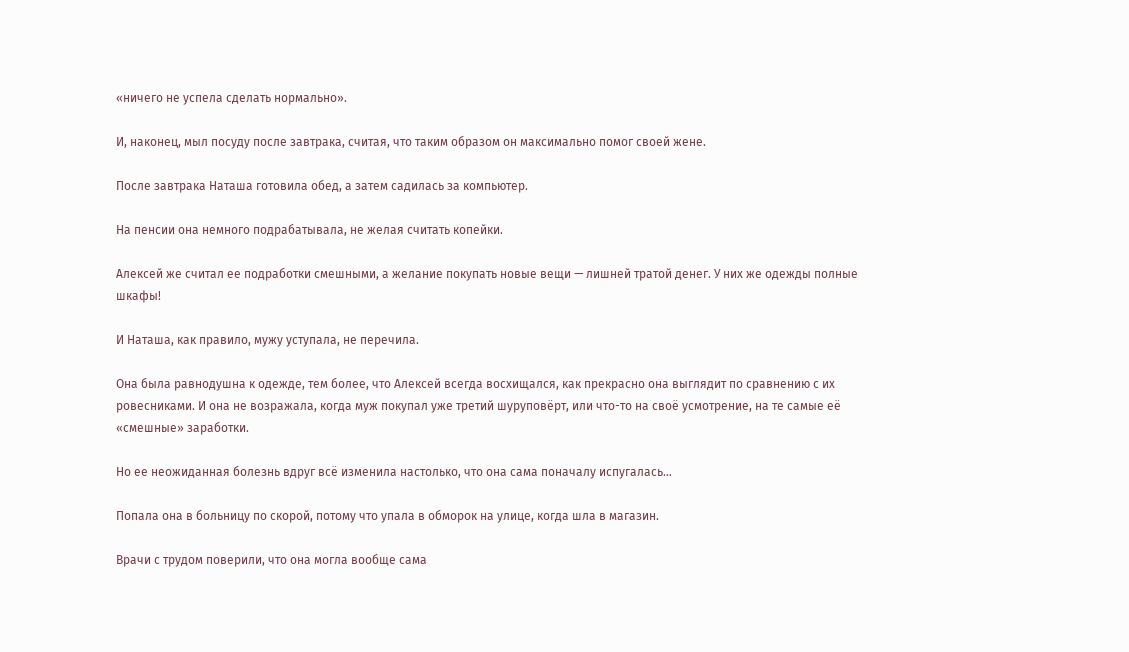«ничего не успела сделать нормально».

И, наконец, мыл посуду после завтрака, считая, что таким образом он максимально помог своей жене.

После завтрака Наташа готовила обед, а затем садилась за компьютер.

На пенсии она немного подрабатывала, не желая считать копейки.

Алексей же считал ее подработки смешными, а желание покупать новые вещи — лишней тратой денег. У них же одежды полные шкафы!

И Наташа, как правило, мужу уступала, не перечила.

Она была равнодушна к одежде, тем более, что Алексей всегда восхищался, как прекрасно она выглядит по сравнению с их ровесниками. И она не возражала, когда муж покупал уже третий шуруповёрт, или что-то на своё усмотрение, на те самые её «смешные» заработки.

Но ее неожиданная болезнь вдруг всё изменила настолько, что она сама поначалу испугалась…

Попала она в больницу по скорой, потому что упала в обморок на улице, когда шла в магазин.

Врачи с трудом поверили, что она могла вообще сама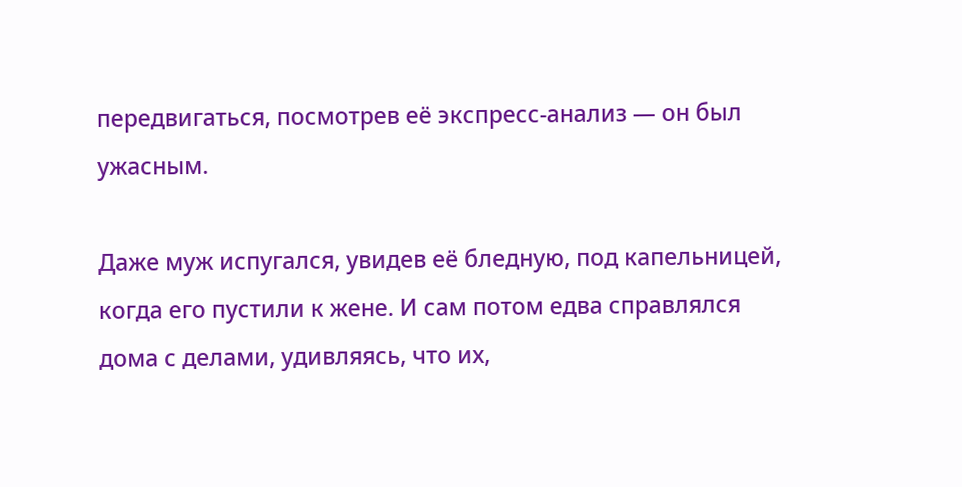передвигаться, посмотрев её экспресс-анализ — он был ужасным.

Даже муж испугался, увидев её бледную, под капельницей, когда его пустили к жене. И сам потом едва справлялся дома с делами, удивляясь, что их,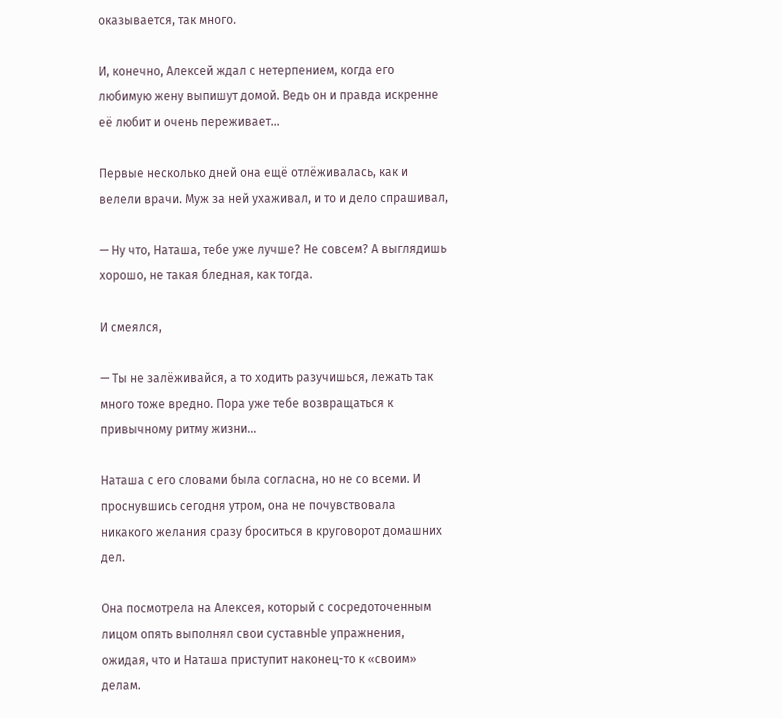оказывается, так много.

И, конечно, Алексей ждал с нетерпением, когда его любимую жену выпишут домой. Ведь он и правда искренне её любит и очень переживает…

Первые несколько дней она ещё отлёживалась, как и велели врачи. Муж за ней ухаживал, и то и дело спрашивал,

— Ну что, Наташа, тебе уже лучше? Не совсем? А выглядишь хорошо, не такая бледная, как тогда.

И смеялся,

— Ты не залёживайся, а то ходить разучишься, лежать так много тоже вредно. Пора уже тебе возвращаться к привычному ритму жизни…

Наташа с его словами была согласна, но не со всеми. И проснувшись сегодня утром, она не почувствовала никакого желания сразу броситься в круговорот домашних дел.

Она посмотрела на Алексея, который с сосредоточенным лицом опять выполнял свои суставнЫе упражнения, ожидая, что и Наташа приступит наконец-то к «своим» делам.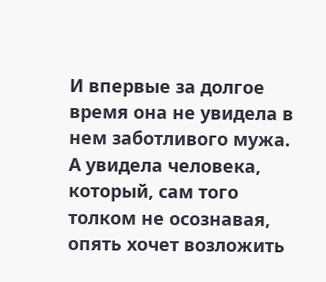И впервые за долгое время она не увидела в нем заботливого мужа. А увидела человека, который, сам того толком не осознавая, опять хочет возложить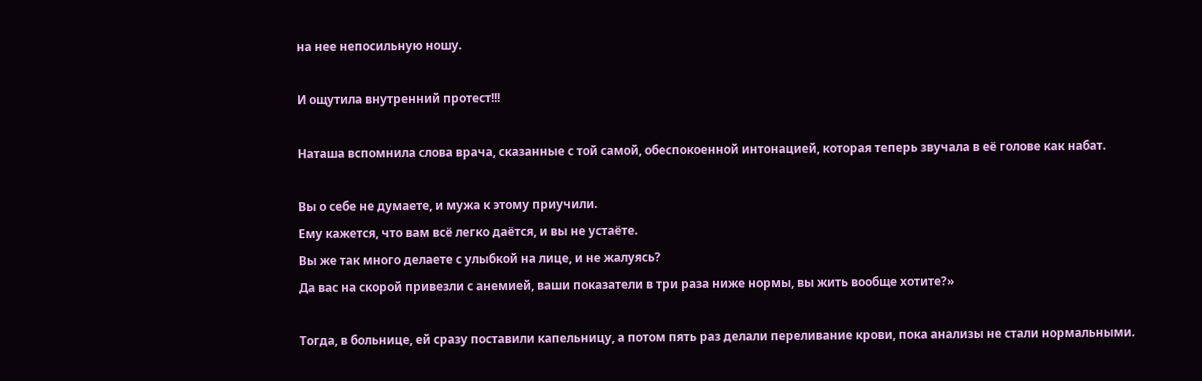на нее непосильную ношу.

И ощутила внутренний протест!!!

Наташа вспомнила слова врача, сказанные с той самой, обеспокоенной интонацией, которая теперь звучала в её голове как набат.

Вы о себе не думаете, и мужа к этому приучили.
Ему кажется, что вам всё легко даётся, и вы не устаёте.
Вы же так много делаете с улыбкой на лице, и не жалуясь?
Да вас на скорой привезли с анемией, ваши показатели в три раза ниже нормы, вы жить вообще хотите?»

Тогда, в больнице, ей сразу поставили капельницу, а потом пять раз делали переливание крови, пока анализы не стали нормальными.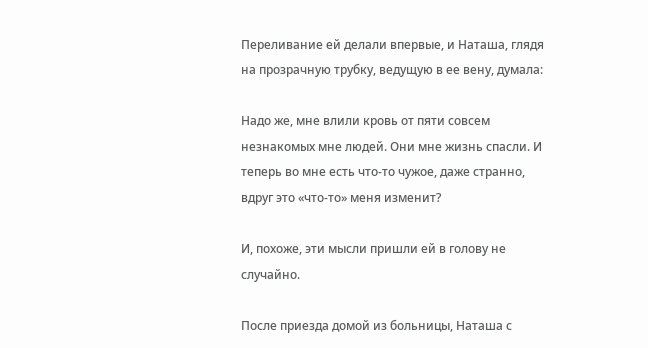Переливание ей делали впервые, и Наташа, глядя на прозрачную трубку, ведущую в ее вену, думала:

Надо же, мне влили кровь от пяти совсем незнакомых мне людей. Они мне жизнь спасли. И теперь во мне есть что-то чужое, даже странно, вдруг это «что-то» меня изменит?

И, похоже, эти мысли пришли ей в голову не случайно.

После приезда домой из больницы, Наташа с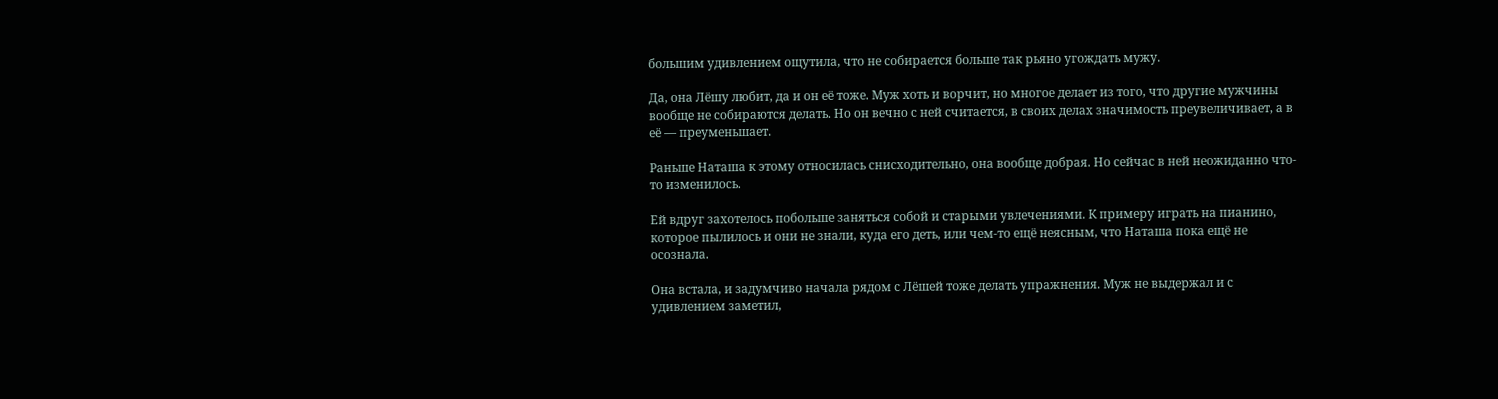большим удивлением ощутила, что не собирается больше так рьяно угождать мужу.

Да, она Лёшу любит, да и он её тоже. Муж хоть и ворчит, но многое делает из того, что другие мужчины вообще не собираются делать. Но он вечно с ней считается, в своих делах значимость преувеличивает, а в её — преуменьшает.

Раньше Наташа к этому относилась снисходительно, она вообще добрая. Но сейчас в ней неожиданно что-то изменилось.

Ей вдруг захотелось побольше заняться собой и старыми увлечениями. К примеру играть на пианино, которое пылилось и они не знали, куда его деть, или чем-то ещё неясным, что Наташа пока ещё не осознала.

Она встала, и задумчиво начала рядом с Лёшей тоже делать упражнения. Муж не выдержал и с удивлением заметил,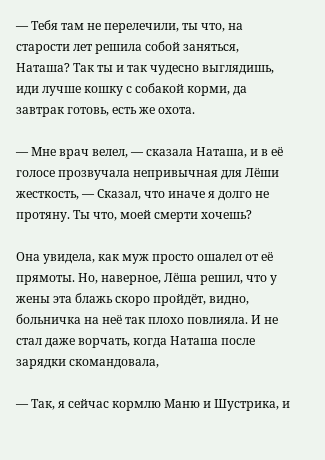— Тебя там не перелечили, ты что, на старости лет решила собой заняться, Наташа? Так ты и так чудесно выглядишь, иди лучше кошку с собакой корми, да завтрак готовь, есть же охота.

— Мне врач велел, — сказала Наташа, и в её голосе прозвучала непривычная для Лёши жесткость, — Сказал, что иначе я долго не протяну. Ты что, моей смерти хочешь?

Она увидела, как муж просто ошалел от её прямоты. Но, наверное, Лёша решил, что у жены эта блажь скоро пройдёт, видно, больничка на неё так плохо повлияла. И не стал даже ворчать, когда Наташа после зарядки скомандовала,

— Так, я сейчас кормлю Маню и Шустрика, и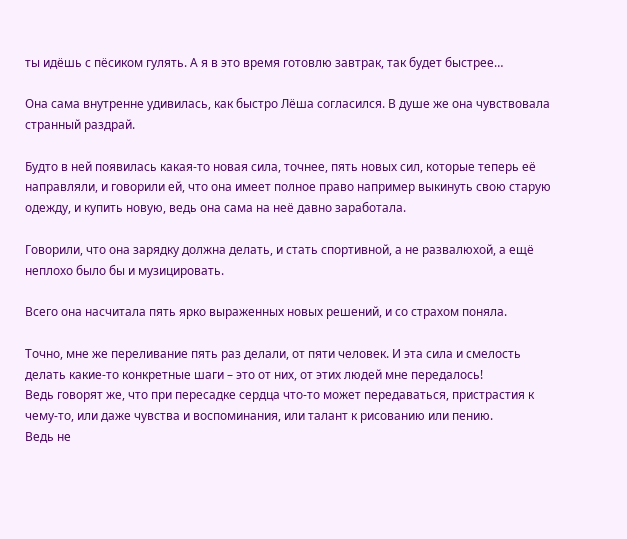ты идёшь с пёсиком гулять. А я в это время готовлю завтрак, так будет быстрее…

Она сама внутренне удивилась, как быстро Лёша согласился. В душе же она чувствовала странный раздрай.

Будто в ней появилась какая-то новая сила, точнее, пять новых сил, которые теперь её направляли, и говорили ей, что она имеет полное право например выкинуть свою старую одежду, и купить новую, ведь она сама на неё давно заработала.

Говорили, что она зарядку должна делать, и стать спортивной, а не развалюхой, а ещё неплохо было бы и музицировать.

Всего она насчитала пять ярко выраженных новых решений, и со страхом поняла.

Точно, мне же переливание пять раз делали, от пяти человек. И эта сила и смелость делать какие-то конкретные шаги – это от них, от этих людей мне передалось!
Ведь говорят же, что при пересадке сердца что-то может передаваться, пристрастия к чему-то, или даже чувства и воспоминания, или талант к рисованию или пению.
Ведь не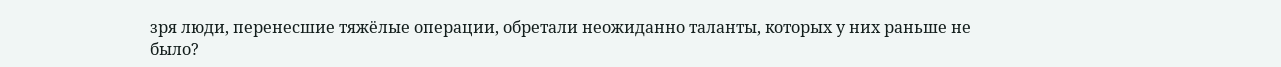зря люди, перенесшие тяжёлые операции, обретали неожиданно таланты, которых у них раньше не было?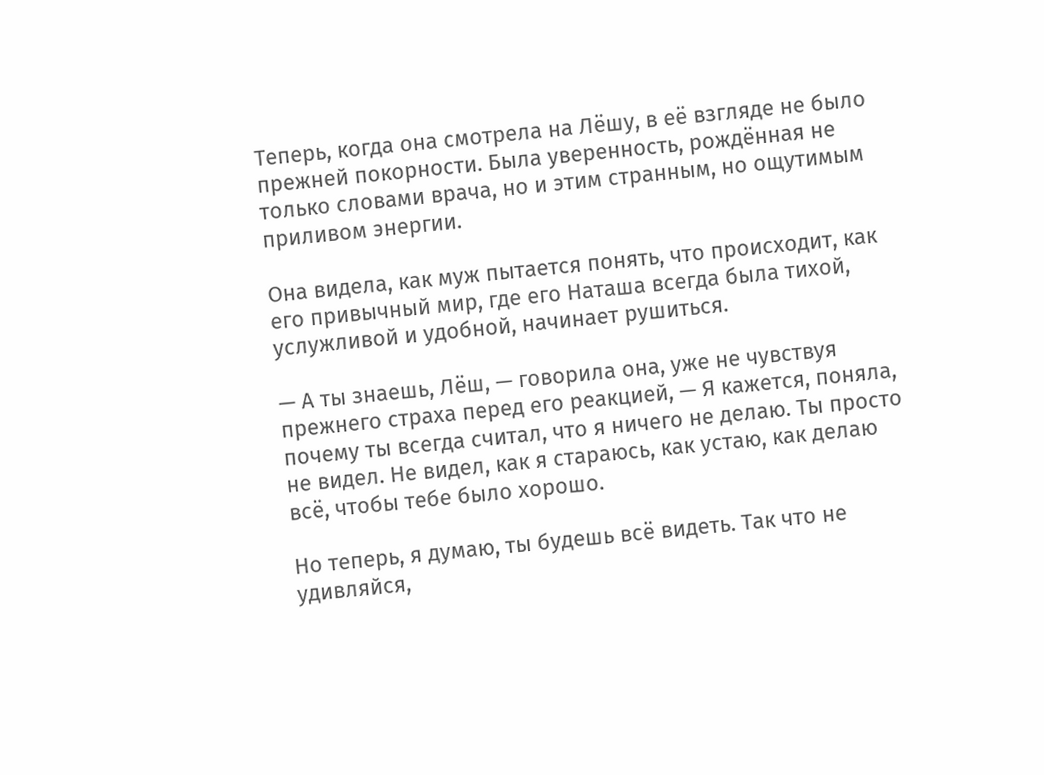Теперь, когда она смотрела на Лёшу, в её взгляде не было прежней покорности. Была уверенность, рождённая не только словами врача, но и этим странным, но ощутимым приливом энергии.

Она видела, как муж пытается понять, что происходит, как его привычный мир, где его Наташа всегда была тихой, услужливой и удобной, начинает рушиться.

— А ты знаешь, Лёш, — говорила она, уже не чувствуя прежнего страха перед его реакцией, — Я кажется, поняла, почему ты всегда считал, что я ничего не делаю. Ты просто не видел. Не видел, как я стараюсь, как устаю, как делаю всё, чтобы тебе было хорошо.

Но теперь, я думаю, ты будешь всё видеть. Так что не удивляйся,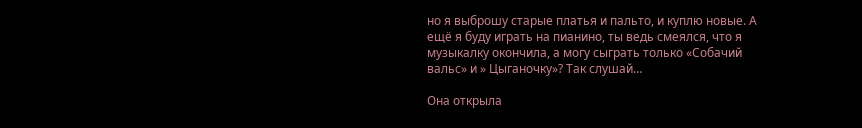но я выброшу старые платья и пальто, и куплю новые. А ещё я буду играть на пианино, ты ведь смеялся, что я музыкалку окончила, а могу сыграть только «Собачий вальс» и » Цыганочку»? Так слушай…

Она открыла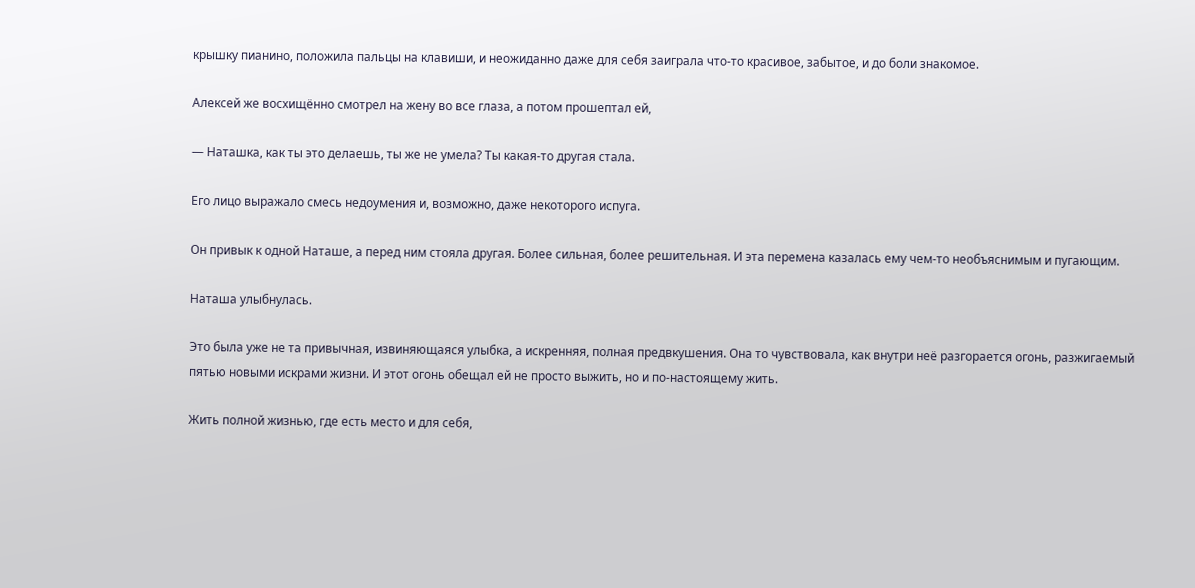крышку пианино, положила пальцы на клавиши, и неожиданно даже для себя заиграла что-то красивое, забытое, и до боли знакомое.

Алексей же восхищённо смотрел на жену во все глаза, а потом прошептал ей,

— Наташка, как ты это делаешь, ты же не умела? Ты какая-то другая стала.

Его лицо выражало смесь недоумения и, возможно, даже некоторого испуга.

Он привык к одной Наташе, а перед ним стояла другая. Более сильная, более решительная. И эта перемена казалась ему чем-то необъяснимым и пугающим.

Наташа улыбнулась.

Это была уже не та привычная, извиняющаяся улыбка, а искренняя, полная предвкушения. Она то чувствовала, как внутри неё разгорается огонь, разжигаемый пятью новыми искрами жизни. И этот огонь обещал ей не просто выжить, но и по-настоящему жить.

Жить полной жизнью, где есть место и для себя,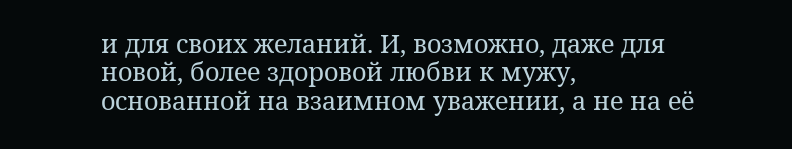и для своих желаний. И, возможно, даже для новой, более здоровой любви к мужу, основанной на взаимном уважении, а не на её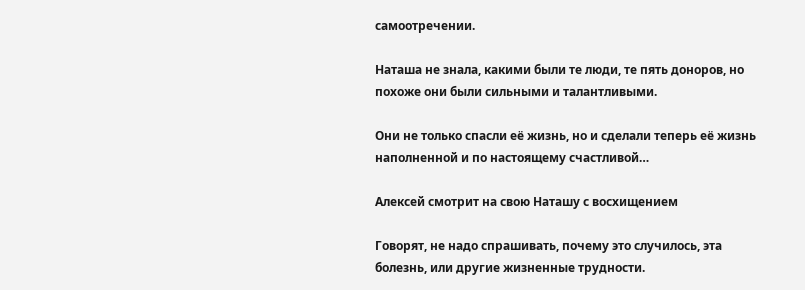самоотречении.

Наташа не знала, какими были те люди, те пять доноров, но похоже они были сильными и талантливыми.

Они не только спасли её жизнь, но и сделали теперь её жизнь наполненной и по настоящему счастливой…

Алексей смотрит на свою Наташу с восхищением

Говорят, не надо спрашивать, почему это случилось, эта болезнь, или другие жизненные трудности.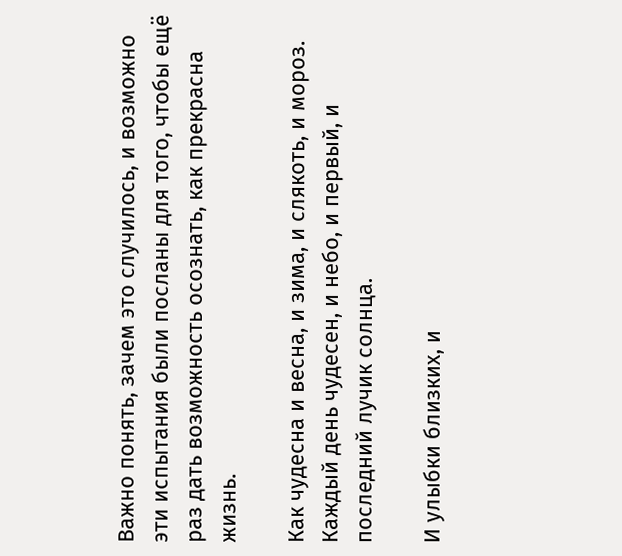Важно понять, зачем это случилось, и возможно эти испытания были посланы для того, чтобы ещё раз дать возможность осознать, как прекрасна жизнь.

Как чудесна и весна, и зима, и слякоть, и мороз. Каждый день чудесен, и небо, и первый, и последний лучик солнца.

И улыбки близких, и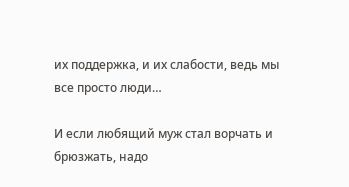их поддержка, и их слабости, ведь мы все просто люди…

И если любящий муж стал ворчать и брюзжать, надо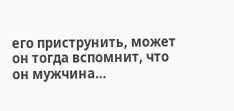его приструнить, может он тогда вспомнит, что он мужчина…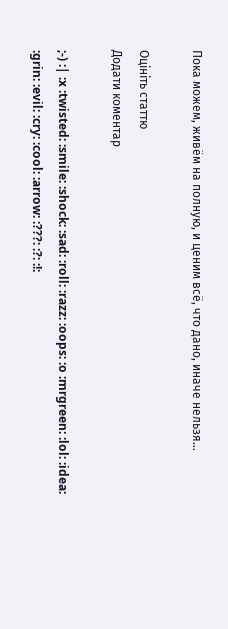Пока можем, живём на полную, и ценим всё, что дано, иначе нельзя…

Оцініть статтю
Додати коментар

;-) :| :x :twisted: :smile: :shock: :sad: :roll: :razz: :oops: :o :mrgreen: :lol: :idea: :grin: :evil: :cry: :cool: :arrow: :???: :?: :!: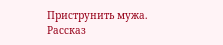Приструнить мужа. Рассказ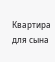Квартира для сына